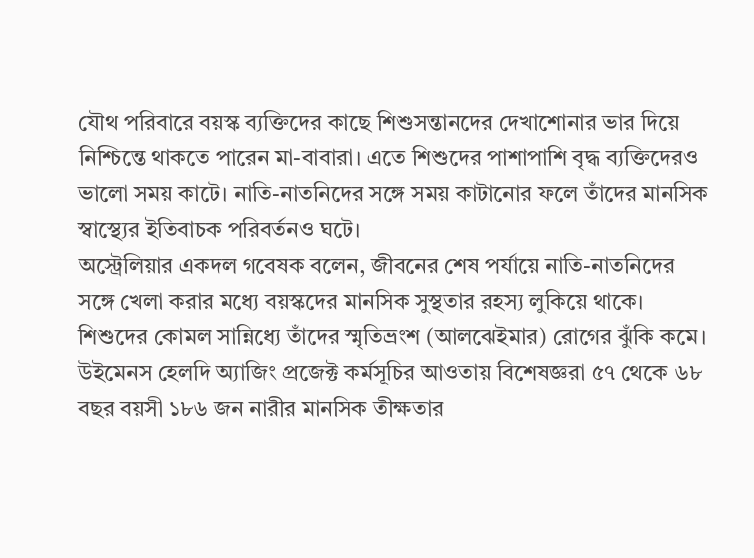যৌথ পরিবারে বয়স্ক ব্যক্তিদের কাছে শিশুসন্তানদের দেখাশোনার ভার দিয়ে নিশ্চিন্তে থাকতে পারেন মা-বাবারা। এতে শিশুদের পাশাপাশি বৃদ্ধ ব্যক্তিদেরও ভালো সময় কাটে। নাতি-নাতনিদের সঙ্গে সময় কাটানোর ফলে তাঁদের মানসিক স্বাস্থ্যের ইতিবাচক পরিবর্তনও ঘটে।
অস্ট্রেলিয়ার একদল গবেষক বলেন, জীবনের শেষ পর্যায়ে নাতি-নাতনিদের সঙ্গে খেলা করার মধ্যে বয়স্কদের মানসিক সুস্থতার রহস্য লুকিয়ে থাকে। শিশুদের কোমল সান্নিধ্যে তাঁদের স্মৃতিভ্রংশ (আলঝেইমার) রোগের ঝুঁকি কমে।
উইমেনস হেলদি অ্যাজিং প্রজেক্ট কর্মসূচির আওতায় বিশেষজ্ঞরা ৫৭ থেকে ৬৮ বছর বয়সী ১৮৬ জন নারীর মানসিক তীক্ষতার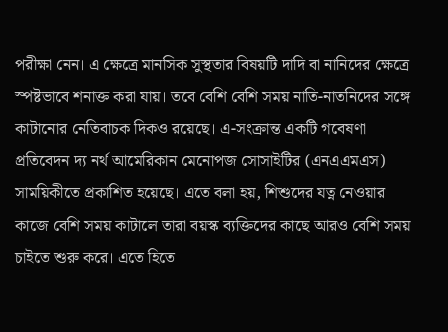পরীক্ষা নেন। এ ক্ষেত্রে মানসিক সুস্থতার বিষয়টি দাদি বা নানিদের ক্ষেত্রে স্পষ্টভাবে শনাক্ত করা যায়। তবে বেশি বেশি সময় নাতি-নাতনিদের সঙ্গে কাটানোর নেতিবাচক দিকও রয়েছে। এ-সংক্রান্ত একটি গবেষণা প্রতিবেদন দ্য নর্থ আমেরিকান মেনোপজ সোসাইটির (এনএএমএস) সাময়িকীতে প্রকাশিত হয়েছে। এতে বলা হয়, শিশুদের যত্ন নেওয়ার কাজে বেশি সময় কাটালে তারা বয়স্ক ব্যক্তিদের কাছে আরও বেশি সময় চাইতে শুরু করে। এতে হিতে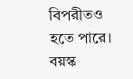বিপরীতও হতে পারে। বয়স্ক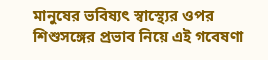মানুষের ভবিষ্যৎ স্বাস্থ্যের ওপর শিশুসঙ্গের প্রভাব নিয়ে এই গবেষণা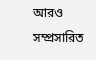আরও সম্প্রসারিত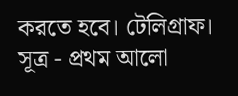করতে হবে। টেলিগ্রাফ।
সূত্র - প্রথম আলো